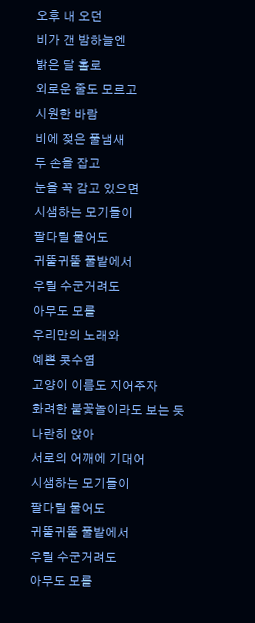오후 내 오던
비가 갠 밤하늘엔
밝은 달 홀로
외로운 줄도 모르고
시원한 바람
비에 젖은 풀냄새
두 손을 잡고
눈을 꼭 감고 있으면
시샘하는 모기들이
팔다릴 물어도
귀뚤귀뚤 풀밭에서
우릴 수군거려도
아무도 모를
우리만의 노래와
예쁜 콧수염
고양이 이름도 지어주자
화려한 불꽃놀이라도 보는 듯
나란히 앉아
서로의 어깨에 기대어
시샘하는 모기들이
팔다릴 물어도
귀뚤귀뚤 풀밭에서
우릴 수군거려도
아무도 모를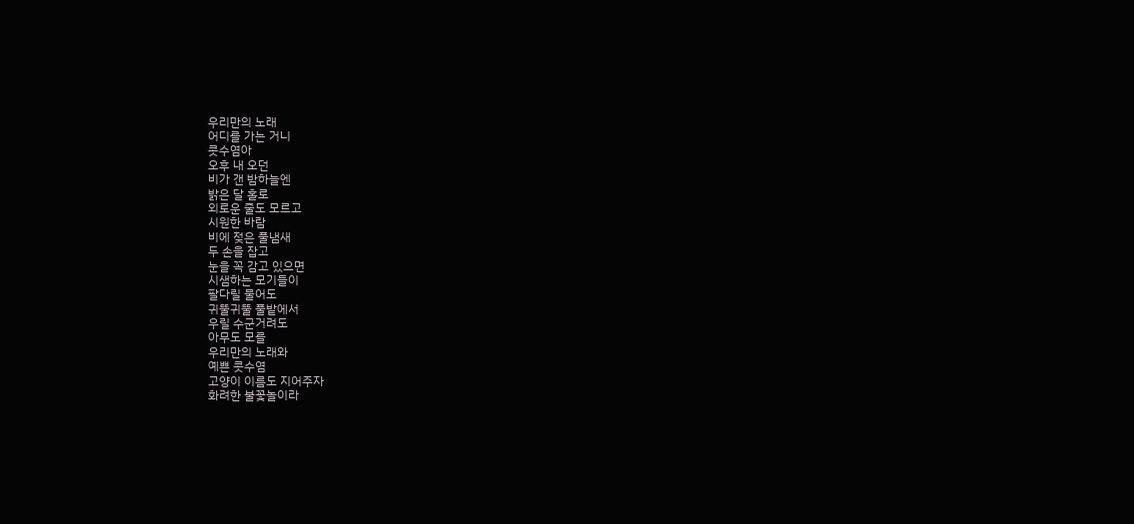우리만의 노래
어디를 가는 거니
콧수염아
오후 내 오던
비가 갠 밤하늘엔
밝은 달 홀로
외로운 줄도 모르고
시원한 바람
비에 젖은 풀냄새
두 손을 잡고
눈을 꼭 감고 있으면
시샘하는 모기들이
팔다릴 물어도
귀뚤귀뚤 풀밭에서
우릴 수군거려도
아무도 모를
우리만의 노래와
예쁜 콧수염
고양이 이름도 지어주자
화려한 불꽃놀이라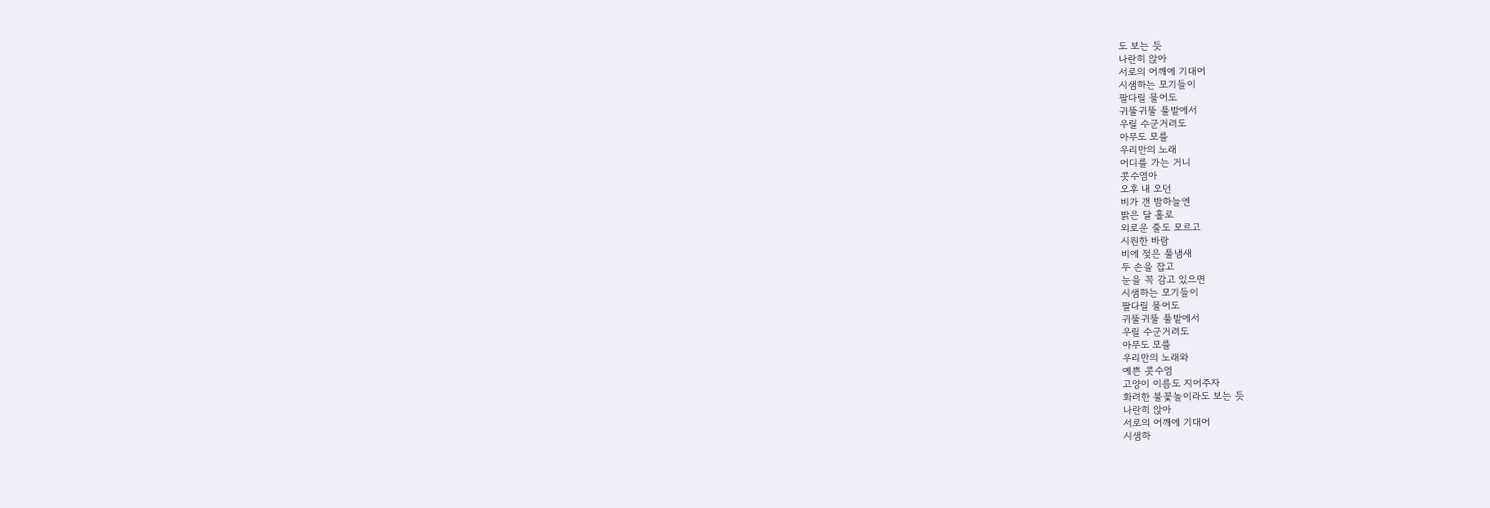도 보는 듯
나란히 앉아
서로의 어깨에 기대어
시샘하는 모기들이
팔다릴 물어도
귀뚤귀뚤 풀밭에서
우릴 수군거려도
아무도 모를
우리만의 노래
어디를 가는 거니
콧수염아
오후 내 오던
비가 갠 밤하늘엔
밝은 달 홀로
외로운 줄도 모르고
시원한 바람
비에 젖은 풀냄새
두 손을 잡고
눈을 꼭 감고 있으면
시샘하는 모기들이
팔다릴 물어도
귀뚤귀뚤 풀밭에서
우릴 수군거려도
아무도 모를
우리만의 노래와
예쁜 콧수염
고양이 이름도 지어주자
화려한 불꽃놀이라도 보는 듯
나란히 앉아
서로의 어깨에 기대어
시샘하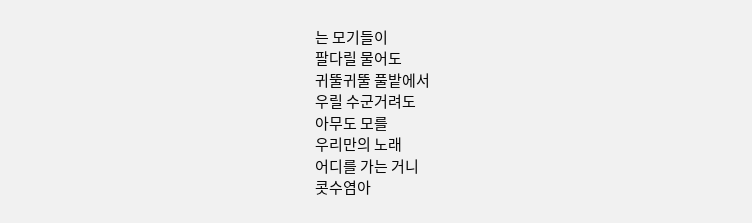는 모기들이
팔다릴 물어도
귀뚤귀뚤 풀밭에서
우릴 수군거려도
아무도 모를
우리만의 노래
어디를 가는 거니
콧수염아